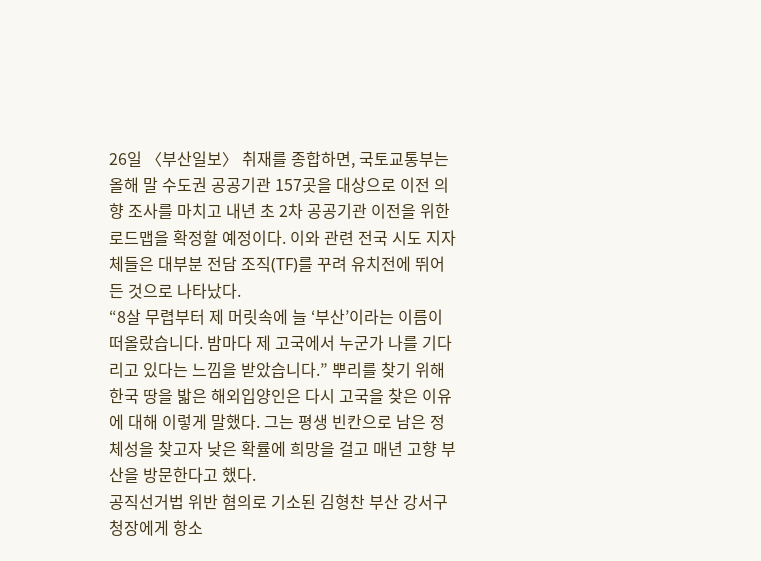26일 〈부산일보〉 취재를 종합하면, 국토교통부는 올해 말 수도권 공공기관 157곳을 대상으로 이전 의향 조사를 마치고 내년 초 2차 공공기관 이전을 위한 로드맵을 확정할 예정이다. 이와 관련 전국 시도 지자체들은 대부분 전담 조직(TF)를 꾸려 유치전에 뛰어든 것으로 나타났다.
“8살 무렵부터 제 머릿속에 늘 ‘부산’이라는 이름이 떠올랐습니다. 밤마다 제 고국에서 누군가 나를 기다리고 있다는 느낌을 받았습니다.” 뿌리를 찾기 위해 한국 땅을 밟은 해외입양인은 다시 고국을 찾은 이유에 대해 이렇게 말했다. 그는 평생 빈칸으로 남은 정체성을 찾고자 낮은 확률에 희망을 걸고 매년 고향 부산을 방문한다고 했다.
공직선거법 위반 혐의로 기소된 김형찬 부산 강서구청장에게 항소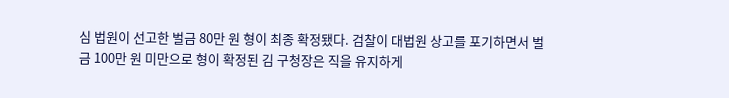심 법원이 선고한 벌금 80만 원 형이 최종 확정됐다. 검찰이 대법원 상고를 포기하면서 벌금 100만 원 미만으로 형이 확정된 김 구청장은 직을 유지하게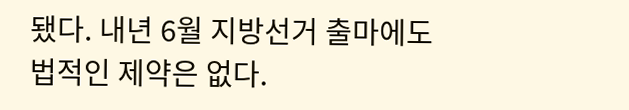됐다. 내년 6월 지방선거 출마에도 법적인 제약은 없다.